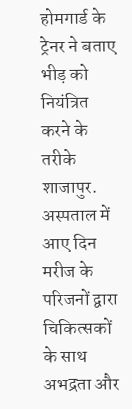होमगार्ड के ट्रेनर ने बताए भीड़ को नियंत्रित करने के तरीके
शाजापुर. अस्पताल में आए दिन मरीज के परिजनों द्वारा चिकित्सकों के साथ अभद्रता और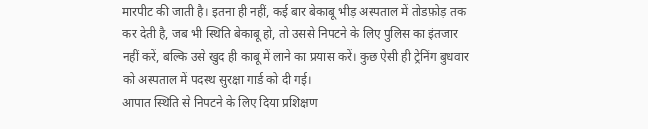मारपीट की जाती है। इतना ही नहीं, कई बार बेकाबू भीड़ अस्पताल में तोडफ़ोड़ तक कर देती है, जब भी स्थिति बेकाबू हो, तो उससे निपटने के लिए पुलिस का इंतजार नहीं करें, बल्कि उसे खुद ही काबू में लाने का प्रयास करें। कुछ ऐसी ही ट्रेनिंग बुधवार को अस्पताल में पदस्थ सुरक्षा गार्ड को दी गई।
आपात स्थिति से निपटने के लिए दिया प्रशिक्षण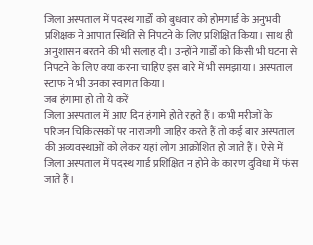जिला अस्पताल में पदस्थ गार्डों को बुधवार को होमगार्ड के अनुभवी प्रशिक्षक ने आपात स्थिति से निपटने के लिए प्रशिक्षित किया। साथ ही अनुशासन बरतने की भी सलाह दी। उन्होंने गार्डों को किसी भी घटना से निपटने के लिए क्या करना चाहिए इस बारे में भी समझाया। अस्पताल स्टाफ ने भी उनका स्वागत किया।
जब हंगामा हो तो ये करें
जिला अस्पताल में आए दिन हंगामे होते रहते हैं। कभी मरीजों के परिजन चिकित्सकों पर नाराजगी जाहिर करते हैं तो कई बार अस्पताल की अव्यवस्थाओं को लेकर यहां लोग आक्रोशित हो जाते हैं। ऐसे में जिला अस्पताल में पदस्थ गार्ड प्रशिक्षित न होने के कारण दुविधा में फंस जाते हैं।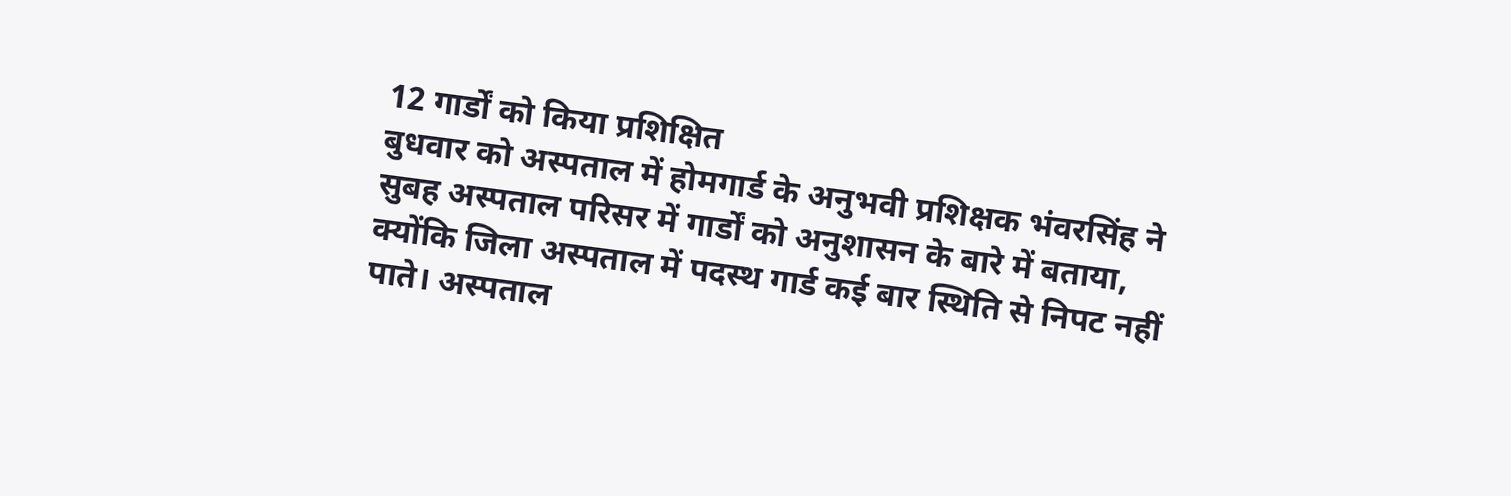12 गार्डों को किया प्रशिक्षित
बुधवार को अस्पताल में होमगार्ड के अनुभवी प्रशिक्षक भंवरसिंह ने सुबह अस्पताल परिसर में गार्डों को अनुशासन के बारे में बताया, क्योंकि जिला अस्पताल में पदस्थ गार्ड कई बार स्थिति से निपट नहीं पाते। अस्पताल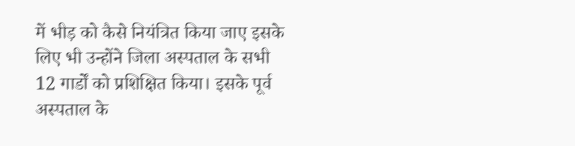में भीड़ को कैसे नियंत्रित किया जाए इसके लिए भी उन्होंने जिला अस्पताल के सभी 12 गार्डों को प्रशिक्षित किया। इसके पूर्व अस्पताल के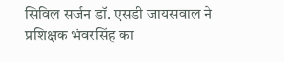सिविल सर्जन डॉ. एसडी जायसवाल ने प्रशिक्षक भंवरसिंह का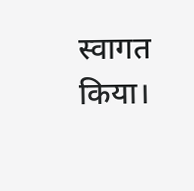स्वागत किया।